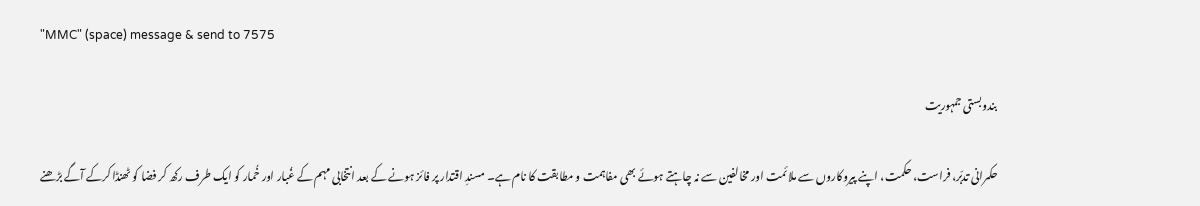"MMC" (space) message & send to 7575

بندوبستی جمہوریت

حکمرانی تدبّر، فراست، حکمت، اپنے پیروکاروں سے ملائمت اور مخالفین سے نہ چاہتے ہوئے بھی مفاہمت و مطابقت کا نام ہے۔ مسندِ اقتدار پر فائز ہونے کے بعد انتخابی مہم کے غُبار اور خُمار کو ایک طرف رکھ کر فضا کو ٹھنڈا کرکے آگے بڑھنے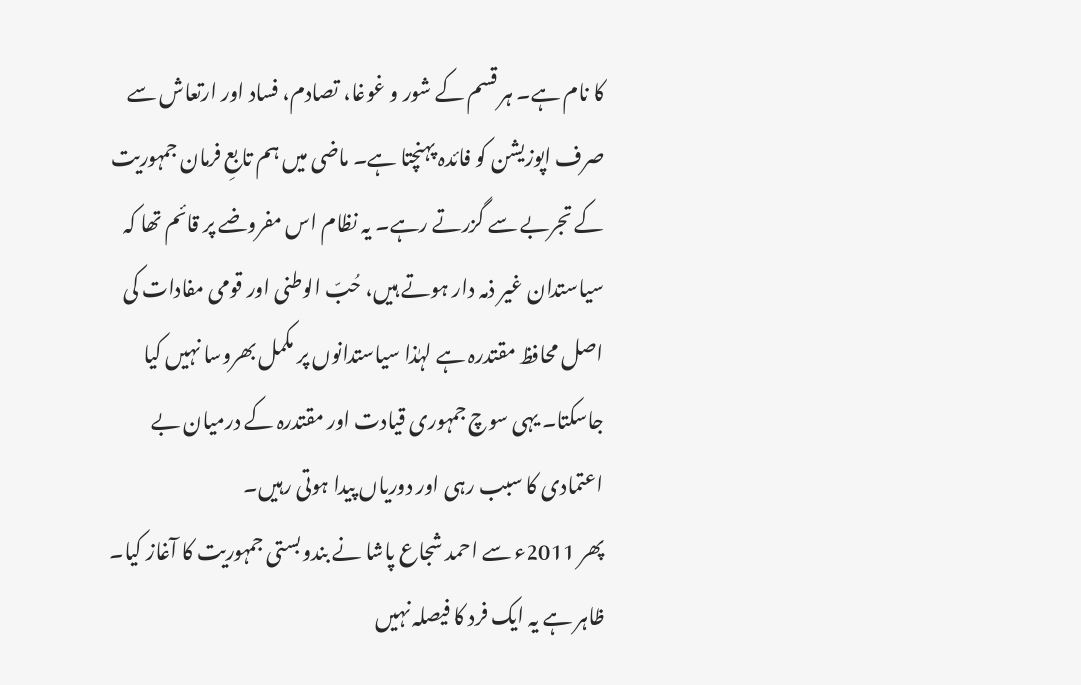کا نام ہے۔ ہر قسم کے شور و غوغا، تصادم، فساد اور ارتعاش سے صرف اپوزیشن کو فائدہ پہنچتا ہے۔ ماضی میں ہم تابعِ فرمان جمہوریت کے تجربے سے گزرتے رہے۔ یہ نظام اس مفروضے پر قائم تھا کہ سیاستدان غیر ذمہ دار ہوتے ہیں، حُبّ الوطنی اور قومی مفادات کی اصل محافظ مقتدرہ ہے لہٰذا سیاستدانوں پر مکمل بھروسا نہیں کیا جاسکتا۔ یہی سوچ جمہوری قیادت اور مقتدرہ کے درمیان بے اعتمادی کا سبب رہی اور دوریاں پیدا ہوتی رہیں۔
پھر 2011ء سے احمد شجاع پاشا نے بندوبستی جمہوریت کا آغاز کیا۔ ظاہر ہے یہ ایک فرد کا فیصلہ نہیں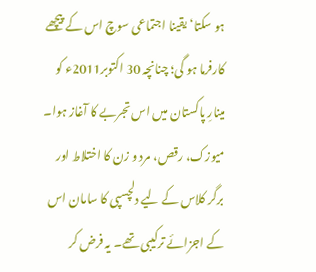ہو سکتا‘ یقینا اجتماعی سوچ اس کے پیچھے کارفرما ہو گی؛ چنانچہ 30 اکتوبر2011ء کو مینارِ پاکستان میں اس تجربے کا آغاز ہوا۔ میوزک، رقص، مرد و زن کا اختلاط اور برگر کلاس کے لیے دلچسپی کا سامان اس کے اجزائے ترکیبی تھے۔ یہ فرض کر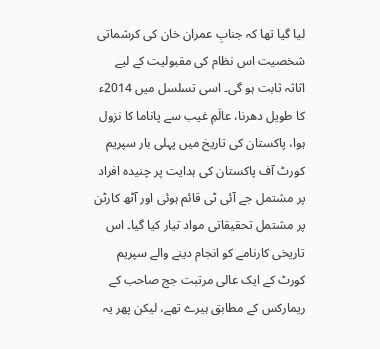لیا گیا تھا کہ جنابِ عمران خان کی کرشماتی شخصیت اس نظام کی مقبولیت کے لیے اثاثہ ثابت ہو گی۔ اسی تسلسل میں 2014ء کا طویل دھرنا، عالَمِ غیب سے پاناما کا نزول ہوا، پاکستان کی تاریخ میں پہلی بار سپریم کورٹ آف پاکستان کی ہدایت پر چنیدہ افراد پر مشتمل جے آئی ٹی قائم ہوئی اور آٹھ کارٹن پر مشتمل تحقیقاتی مواد تیار کیا گیا۔ اس تاریخی کارنامے کو انجام دینے والے سپریم کورٹ کے ایک عالی مرتبت جج صاحب کے ریمارکس کے مطابق ہیرے تھے، لیکن پھر یہ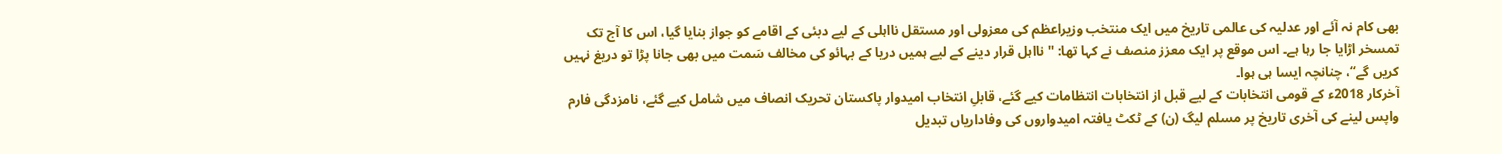بھی کام نہ آئے اور عدلیہ کی عالمی تاریخ میں ایک منتخب وزیراعظم کی معزولی اور مستقل نااہلی کے لیے دبئی کے اقامے کو جواز بنایا گیا، اس کا آج تک تمسخر اڑایا جا رہا ہے۔ اس موقع پر ایک معزز منصف نے کہا تھا: ''نااہل قرار دینے کے لیے ہمیں دریا کے بہائو کی مخالف سَمت میں بھی جانا پڑا تو دریغ نہیں کریں گے‘‘، چنانچہ ایسا ہی ہوا۔
آخرکار 2018ء کے قومی انتخابات کے لیے قبل از انتخابات انتظامات کیے گئے، قابلِ انتخاب امیدوار پاکستان تحریک انصاف میں شامل کیے گئے، نامزدگی فارم واپس لینے کی آخری تاریخ پر مسلم لیگ (ن) کے ٹکٹ یافتہ امیدواروں کی وفاداریاں تبدیل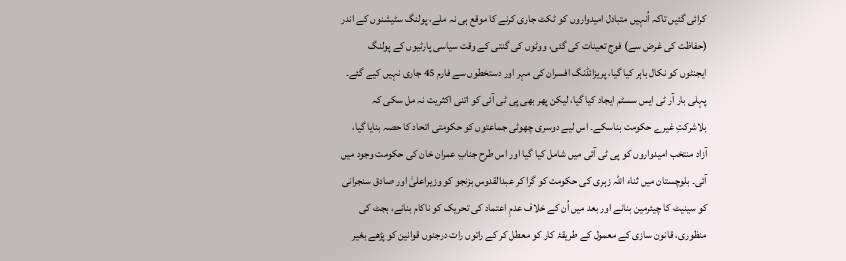کرائی گئیں تاکہ اُنہیں متبادل امیدواروں کو ٹکٹ جاری کرنے کا موقع ہی نہ ملے، پولنگ سٹیشنوں کے اندر (حفاظت کی غرض سے) فوج تعینات کی گئی، ووٹوں کی گنتی کے وقت سیاسی پارٹیوں کے پولنگ ایجنٹوں کو نکال باہر کیا گیا، پریزائڈنگ افسران کی مہر اور دستخطوں سے فارم 45 جاری نہیں کیے گئے۔ پہلی بار آر ٹی ایس سسٹم ایجاد کیا گیا، لیکن پھر بھی پی ٹی آئی کو اتنی اکثریت نہ مل سکی کہ بلاشرکتِ غیرے حکومت بناسکے۔ اس لیے دوسری چھوٹی جماعتوں کو حکومتی اتحاد کا حصہ بنایا گیا، آزاد منتخب امیدواروں کو پی ٹی آئی میں شامل کیا گیا اور اس طرح جنابِ عمران خان کی حکومت وجود میں آئی۔ بلوچستان میں ثناء اللہ زہری کی حکومت کو گرا کر عبدالقدوس بزنجو کو وزیراعلیٰ اور صادق سنجرانی کو سینیٹ کا چیئرمین بنانے اور بعد میں اُن کے خلاف عدمِ اعتماد کی تحریک کو ناکام بنانے، بجٹ کی منظوری، قانون سازی کے معمول کے طریقۂ کار کو معطل کر کے راتوں رات درجنوں قوانین کو پڑھے بغیر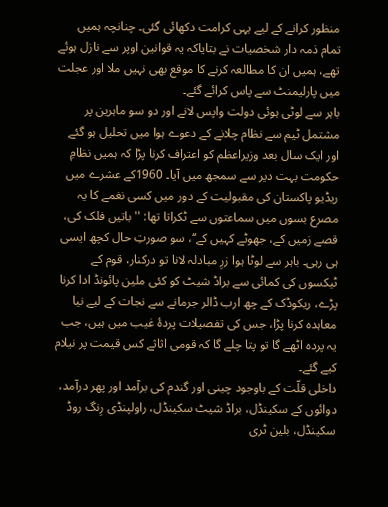منظور کرانے کے لیے یہی کرامت دکھائی گئی۔ چنانچہ ہمیں تمام ذمہ دار شخصیات نے بتایاکہ یہ قوانین اوپر سے نازل ہوئے تھے، ہمیں ان کا مطالعہ کرنے کا موقع بھی نہیں ملا اور عجلت میں پارلیمنٹ سے پاس کرائے گئے۔
باہر سے لوٹی ہوئی دولت واپس لانے اور دو سو ماہرین پر مشتمل ٹیم سے نظام چلانے کے دعوے ہوا میں تحلیل ہو گئے اور ایک سال بعد وزیراعظم کو اعتراف کرنا پڑا کہ ہمیں نظامِ حکومت بہت دیر سے سمجھ میں آیا۔ 1960کے عشرے میں ریڈیو پاکستان کی مقبولیت کے دور میں کسی نغمے کا یہ مصرع بسوں میں سماعتوں سے ٹکراتا تھا: ''باتیں فلک کی، قصے زمیں کے، جھوٹے کہیں کے‘‘، سو صورتِ حال کچھ ایسی ہی رہی۔ باہر سے لوٹا ہوا زرِ مبادلہ لانا تو درکنار، قوم کے ٹیکسوں کی کمائی سے براڈ شیٹ کو کئی ملین پائونڈ ادا کرنا پڑے، ریکوڈک کے چھ ارب ڈالر جرمانے سے نجات کے لیے نیا معاہدہ کرنا پڑا، جس کی تفصیلات پردۂ غیب میں ہیں، جب یہ پردہ اٹھے گا تو پتا چلے گا کہ قومی اثاثے کس قیمت پر نیلام کیے گئے۔
داخلی قلّت کے باوجود چینی اور گندم کی برآمد اور پھر درآمد، دوائوں کے سکینڈل، براڈ شیٹ سکینڈل، راولپنڈی رِنگ روڈ سکینڈل، بلین ٹری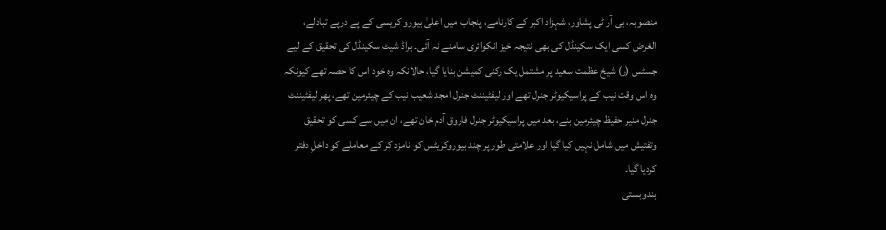منصوبہ، بی آر ٹی پشاور، شہزاد اکبر کے کارنامے، پنجاب میں اعلیٰ بیورو کریسی کے پے درپے تبادلے، الغرض کسی ایک سکینڈل کی بھی نتیجہ خیز انکوائری سامنے نہ آئی۔ براڈ شیٹ سکینڈل کی تحقیق کے لیے جسٹس (ر) شیخ عظمت سعید پر مشتمل یک رکنی کمیشن بنایا گیا، حالانکہ وہ خود اس کا حصہ تھے کیونکہ وہ اس وقت نیب کے پراسیکیوٹر جنرل تھے اور لیفٹیننٹ جنرل امجد شعیب نیب کے چیئرمین تھے، پھر لیفٹیننٹ جنرل منیر حفیظ چیئرمین بنے، بعد میں پراسیکیوٹر جنرل فاروق آدم خان تھے، ان میں سے کسی کو تحقیق وتفتیش میں شامل نہیں کیا گیا اور علامتی طور پر چند بیوروکریٹس کو نامزد کر کے معاملے کو داخلِ دفتر کردیا گیا۔
بندوبستی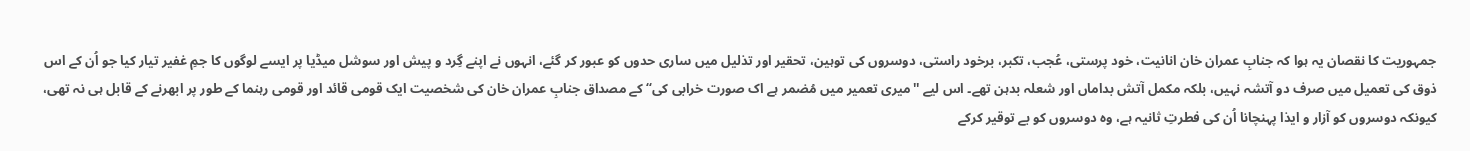جمہوریت کا نقصان یہ ہوا کہ جنابِ عمران خان انانیت، خود پرستی، عُجب، تکبر، برخود راستی، دوسروں کی توہین، تحقیر اور تذلیل میں ساری حدوں کو عبور کر گئے، انہوں نے اپنے گِرد و پیش اور سوشل میڈیا پر ایسے لوگوں کا جمِ غفیر تیار کیا جو اُن کے اس ذوق کی تعمیل میں صرف دو آتشہ نہیں، بلکہ مکمل آتش بداماں اور شعلہ بدہن تھے۔ اس لیے ''میری تعمیر میں مُضمر ہے اک صورت خرابی کی‘‘ کے مصداق جنابِ عمران خان کی شخصیت ایک قومی قائد اور قومی رہنما کے طور پر ابھرنے کے قابل ہی نہ تھی، کیونکہ دوسروں کو آزار و ایذا پہنچانا اُن کی فطرتِ ثانیہ ہے، وہ دوسروں کو بے توقیر کرکے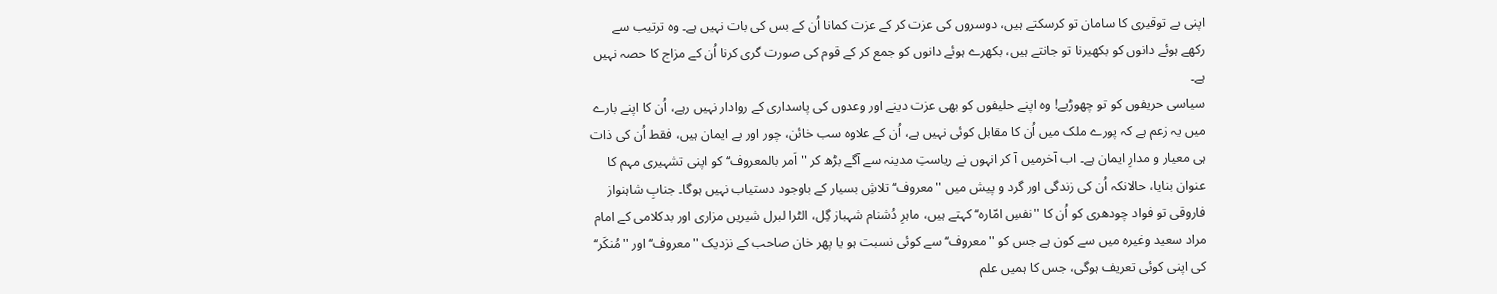اپنی بے توقیری کا سامان تو کرسکتے ہیں، دوسروں کی عزت کر کے عزت کمانا اُن کے بس کی بات نہیں ہے۔ وہ ترتیب سے رکھے ہوئے دانوں کو بکھیرنا تو جانتے ہیں، بکھرے ہوئے دانوں کو جمع کر کے قوم کی صورت گری کرنا اُن کے مزاج کا حصہ نہیں ہے۔
سیاسی حریفوں کو تو چھوڑیے! وہ اپنے حلیفوں کو بھی عزت دینے اور وعدوں کی پاسداری کے روادار نہیں رہے، اُن کا اپنے بارے میں یہ زعم ہے کہ پورے ملک میں اُن کا مقابل کوئی نہیں ہے، اُن کے علاوہ سب خائن، چور اور بے ایمان ہیں، فقط اُن کی ذات ہی معیار و مدارِ ایمان ہے۔ اب آخرمیں آ کر انہوں نے ریاستِ مدینہ سے آگے بڑھ کر ''اَمر بالمعروف‘‘ کو اپنی تشہیری مہم کا عنوان بنایا، حالانکہ اُن کی زندگی اور گرد و پیش میں ''معروف‘‘ تلاشِ بسیار کے باوجود دستیاب نہیں ہوگا۔ جنابِ شاہنواز فاروقی تو فواد چودھری کو اُن کا ''نفسِ امّارہ‘‘ کہتے ہیں، ماہرِ دُشنام شہباز گِل، الٹرا لبرل شیریں مزاری اور بدکلامی کے امام مراد سعید وغیرہ میں سے کون ہے جس کو ''معروف‘‘ سے کوئی نسبت ہو یا پھر خان صاحب کے نزدیک ''معروف‘‘ اور ''مُنکَر‘‘ کی اپنی کوئی تعریف ہوگی، جس کا ہمیں علم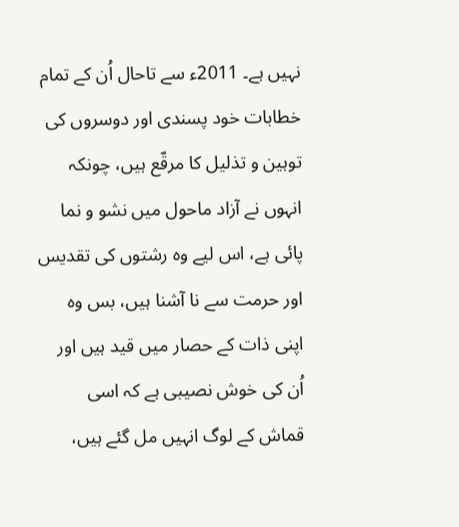نہیں ہے۔ 2011ء سے تاحال اُن کے تمام خطابات خود پسندی اور دوسروں کی توہین و تذلیل کا مرقّع ہیں، چونکہ انہوں نے آزاد ماحول میں نشو و نما پائی ہے، اس لیے وہ رشتوں کی تقدیس اور حرمت سے نا آشنا ہیں، بس وہ اپنی ذات کے حصار میں قید ہیں اور اُن کی خوش نصیبی ہے کہ اسی قماش کے لوگ انہیں مل گئے ہیں،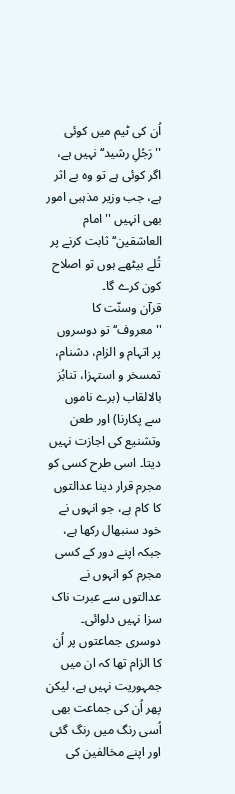اُن کی ٹیم میں کوئی ''رَجُلِ رشید‘‘ نہیں ہے، اگر کوئی ہے تو وہ بے اثر ہے، جب وزیر مذہبی امور بھی انہیں ''امام العاشقین‘‘ ثابت کرنے پر تُلے بیٹھے ہوں تو اصلاح کون کرے گا۔
قرآن وسنّت کا ''معروف‘‘ تو دوسروں پر اتہام و الزام، دشنام، تمسخر و استہزا، تنابُز بالالقاب (برے ناموں سے پکارنا) اور طعن وتشنیع کی اجازت نہیں دیتا۔ اسی طرح کسی کو مجرم قرار دینا عدالتوں کا کام ہے، جو انہوں نے خود سنبھال رکھا ہے، جبکہ اپنے دور کے کسی مجرم کو انہوں نے عدالتوں سے عبرت ناک سزا نہیں دلوائی۔ دوسری جماعتوں پر اُن کا الزام تھا کہ ان میں جمہوریت نہیں ہے، لیکن پھر اُن کی جماعت بھی اُسی رنگ میں رنگ گئی اور اپنے مخالفین کی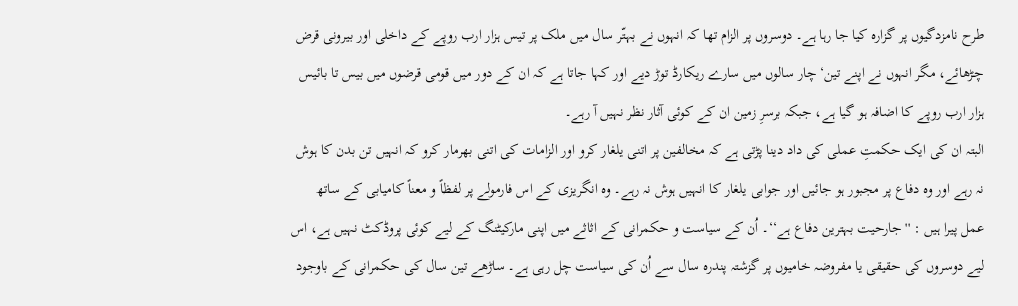طرح نامزدگیوں پر گزارہ کیا جا رہا ہے۔ دوسروں پر الزام تھا کہ انہوں نے بہتّر سال میں ملک پر تیس ہزار ارب روپے کے داخلی اور بیرونی قرض چڑھائے، مگر انہوں نے اپنے تین‘ چار سالوں میں سارے ریکارڈ توڑ دیے اور کہا جاتا ہے کہ ان کے دور میں قومی قرضوں میں بیس تا بائیس ہزار ارب روپے کا اضافہ ہو گیا ہے، جبکہ برسرِ زمین ان کے کوئی آثار نظر نہیں آ رہے۔
البتہ ان کی ایک حکمتِ عملی کی داد دینا پڑتی ہے کہ مخالفین پر اتنی یلغار کرو اور الزامات کی اتنی بھرمار کرو کہ انہیں تن بدن کا ہوش نہ رہے اور وہ دفاع پر مجبور ہو جائیں اور جوابی یلغار کا انہیں ہوش نہ رہے۔ وہ انگریزی کے اس فارمولے پر لفظاً و معناً کامیابی کے ساتھ عمل پیرا ہیں : ''جارحیت بہترین دفاع ہے‘‘۔ اُن کے سیاست و حکمرانی کے اثاثے میں اپنی مارکیٹنگ کے لیے کوئی پروڈکٹ نہیں ہے، اس لیے دوسروں کی حقیقی یا مفروضہ خامیوں پر گزشتہ پندرہ سال سے اُن کی سیاست چل رہی ہے۔ ساڑھے تین سال کی حکمرانی کے باوجود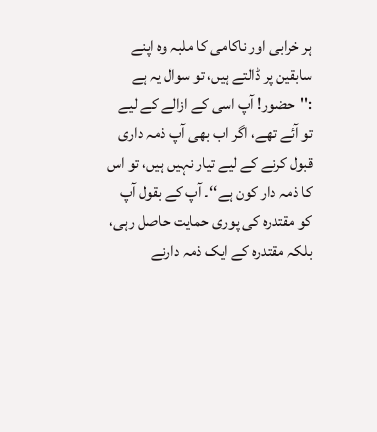ہر خرابی اور ناکامی کا ملبہ وہ اپنے سابقین پر ڈالتے ہیں، تو سوال یہ ہے :''حضور! آپ اسی کے ازالے کے لیے تو آئے تھے، اگر اب بھی آپ ذمہ داری قبول کرنے کے لیے تیار نہیں ہیں، تو اس کا ذمہ دار کون ہے‘‘۔ آپ کے بقول آپ کو مقتدرہ کی پوری حمایت حاصل رہی، بلکہ مقتدرہ کے ایک ذمہ دارنے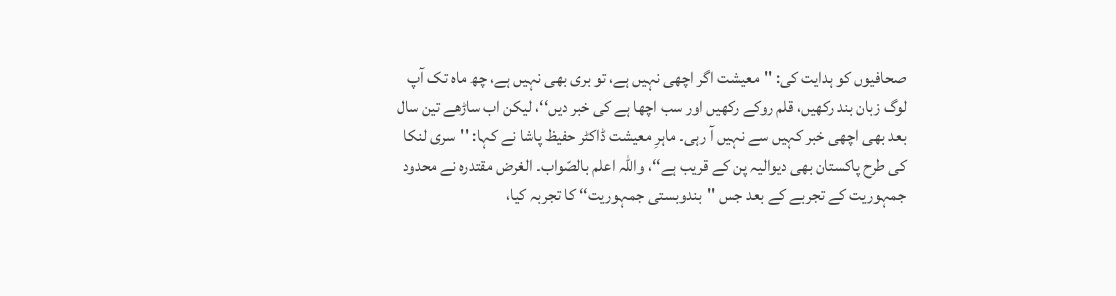صحافیوں کو ہدایت کی: ''معیشت اگر اچھی نہیں ہے، تو بری بھی نہیں ہے، چھ ماہ تک آپ لوگ زبان بند رکھیں، قلم روکے رکھیں اور سب اچھا ہے کی خبر دیں‘‘، لیکن اب ساڑھے تین سال بعد بھی اچھی خبر کہیں سے نہیں آ رہی۔ ماہرِ معیشت ڈاکٹر حفیظ پاشا نے کہا: ''سری لنکا کی طرح پاکستان بھی دیوالیہ پن کے قریب ہے‘‘، واللہ اعلم بالصّواب۔ الغرض مقتدرہ نے محدود جمہوریت کے تجربے کے بعد جس ''بندوبستی جمہوریت‘‘ کا تجربہ کیا،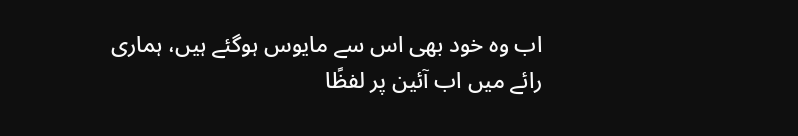اب وہ خود بھی اس سے مایوس ہوگئے ہیں، ہماری رائے میں اب آئین پر لفظًا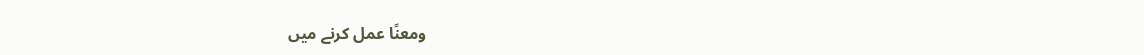ومعنًا عمل کرنے میں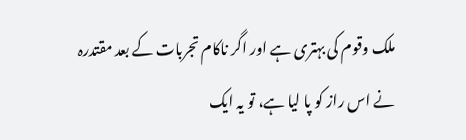ملک وقوم کی بہتری ہے اور اگر ناکام تجربات کے بعد مقتدرہ نے اس راز کو پا لیا ہے، تو یہ ایک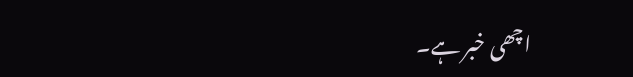اچھی خبر ہے۔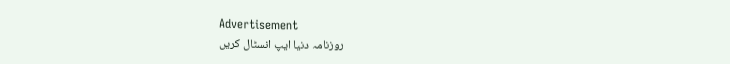Advertisement
روزنامہ دنیا ایپ انسٹال کریں